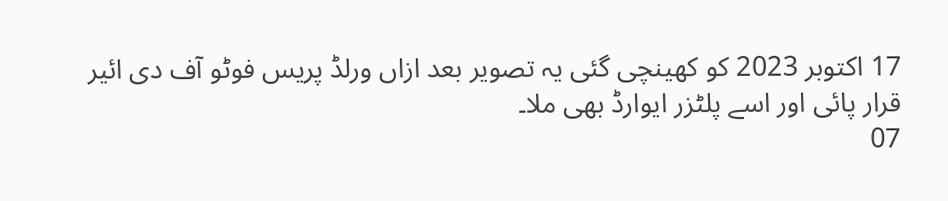17 اکتوبر 2023 کو کھینچی گئی یہ تصویر بعد ازاں ورلڈ پریس فوٹو آف دی ائیر قرار پائی اور اسے پلٹزر ایوارڈ بھی ملا۔
07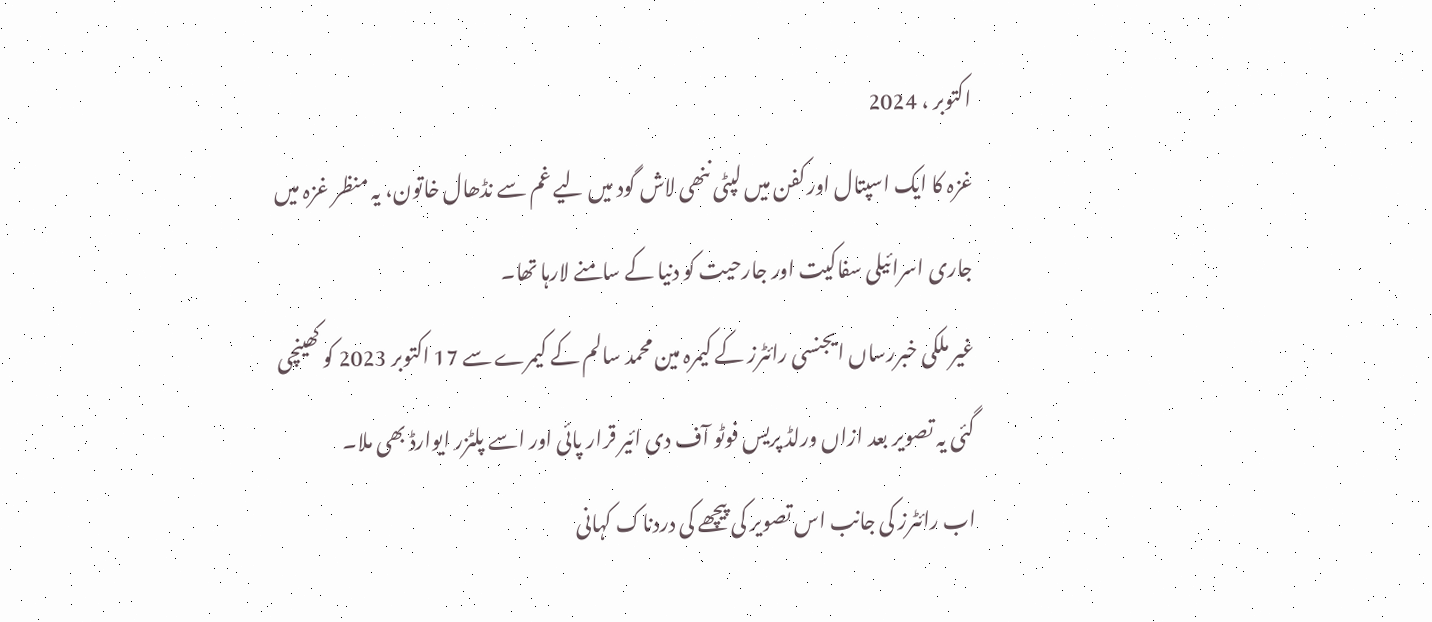اکتوبر ، 2024
غزہ کا ایک اسپتال اور کفن میں لپٹی ننھی لاش گود میں لیے غم سے نڈھال خاتون، یہ منظر غزہ میں جاری اسرائیلی سفاکیت اور جارحیت کو دنیا کے سامنے لارہا تھا۔
غیر ملکی خبررساں ایجنسی رائٹرز کے کیمرہ مین محمد سالم کے کیمرے سے 17 اکتوبر 2023 کو کھینچی گئی یہ تصویر بعد ازاں ورلڈ پریس فوٹو آف دی ائیر قرار پائی اور اسے پلٹزر ایوارڈ بھی ملا۔
اب رائٹرز کی جانب اس تصویر کی پیچھے کی دردناک کہانی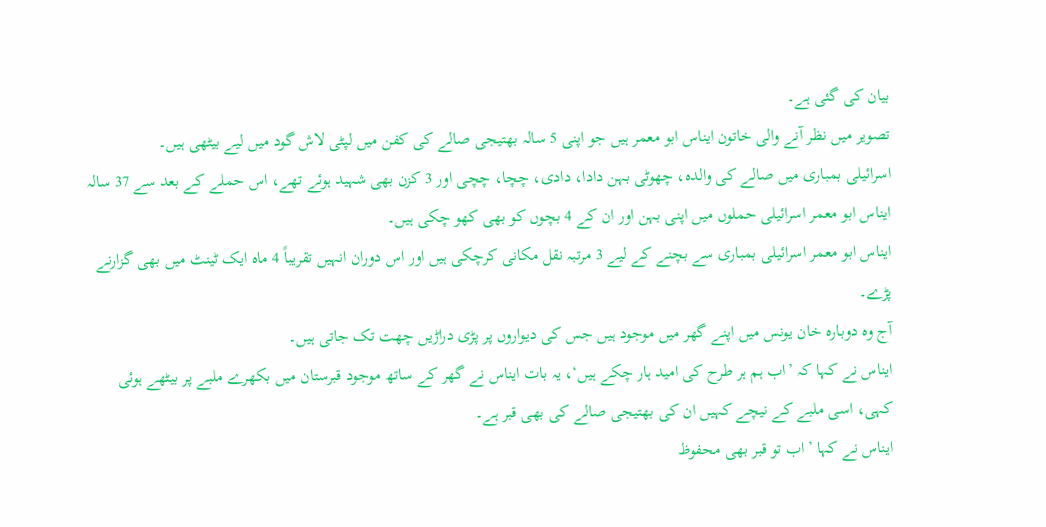بیان کی گئی ہے۔
تصویر میں نظر آنے والی خاتون ایناس ابو معمر ہیں جو اپنی 5 سالہ بھتیجی صالے کی کفن میں لپٹی لاش گود میں لیے بیٹھی ہیں۔
اسرائیلی بمباری میں صالے کی والدہ، چھوٹی بہن دادا، دادی، چچا، چچی اور 3 کزن بھی شہید ہوئے تھے، اس حملے کے بعد سے 37 سالہ ایناس ابو معمر اسرائیلی حملوں میں اپنی بہن اور ان کے 4 بچوں کو بھی کھو چکی ہیں۔
ایناس ابو معمر اسرائیلی بمباری سے بچنے کے لیے 3 مرتبہ نقل مکانی کرچکی ہیں اور اس دوران انہیں تقریباً 4 ماہ ایک ٹینٹ میں بھی گزارنے پڑے۔
آج وہ دوبارہ خان یونس میں اپنے گھر میں موجود ہیں جس کی دیواروں پر پڑی دراڑیں چھت تک جاتی ہیں۔
ایناس نے کہا کہ ’اب ہم ہر طرح کی امید ہار چکے ہیں‘، یہ بات ایناس نے گھر کے ساتھ موجود قبرستان میں بکھرے ملبے پر بیٹھے ہوئی کہی، اسی ملبے کے نیچے کہیں ان کی بھتیجی صالے کی بھی قبر ہے۔
ایناس نے کہا ’اب تو قبر بھی محفوظ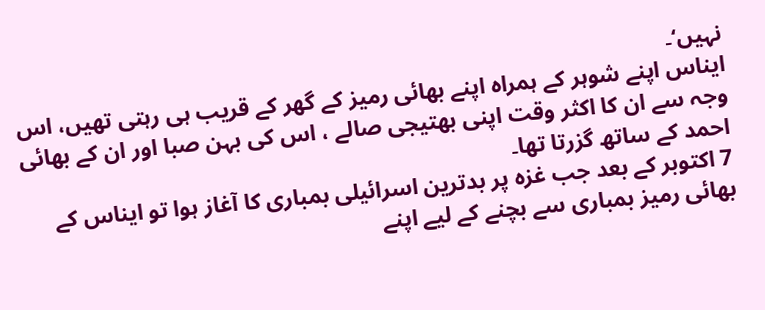نہیں‘۔
ایناس اپنے شوہر کے ہمراہ اپنے بھائی رمیز کے گھر کے قریب ہی رہتی تھیں، اس وجہ سے ان کا اکثر وقت اپنی بھتیجی صالے ، اس کی بہن صبا اور ان کے بھائی احمد کے ساتھ گزرتا تھا۔
7 اکتوبر کے بعد جب غزہ پر بدترین اسرائیلی بمباری کا آغاز ہوا تو ایناس کے بھائی رمیز بمباری سے بچنے کے لیے اپنے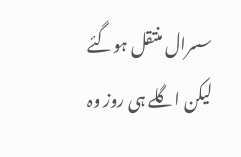سسرال منتقل ہوگئے لیکن اگلے ہی روز وہ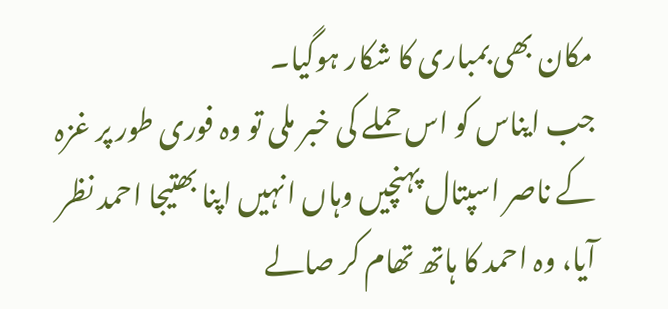مکان بھی بمباری کا شکار ہوگیا۔
جب ایناس کو اس حملے کی خبر ملی تو وہ فوری طور پر غزہ کے ناصر اسپتال پہنچیں وہاں انہیں اپنا بھتیجا احمد نظر آیا، وہ احمد کا ہاتھ تھام کر صالے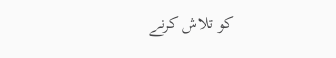کو تلاش کرنے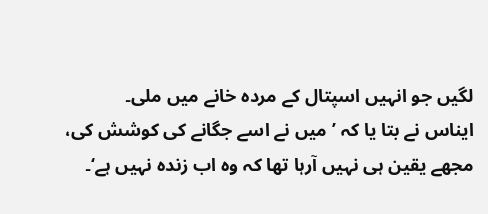لگیں جو انہیں اسپتال کے مردہ خانے میں ملی۔
ایناس نے بتا یا کہ ’میں نے اسے جگانے کی کوشش کی، مجھے یقین ہی نہیں آرہا تھا کہ وہ اب زندہ نہیں ہے‘۔